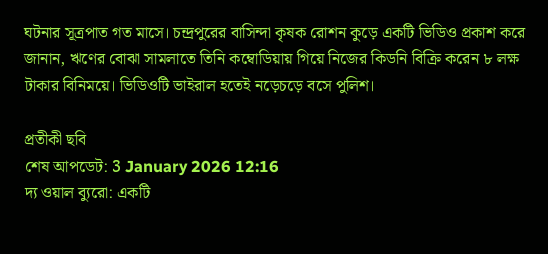ঘটনার সূত্রপাত গত মাসে। চন্দ্রপুরের বাসিন্দা কৃষক রোশন কুড়ে একটি ভিডিও প্রকাশ করে জানান, ঋণের বোঝা সামলাতে তিনি কম্বোডিয়ায় গিয়ে নিজের কিডনি বিক্রি করেন ৮ লক্ষ টাকার বিনিময়ে। ভিডিওটি ভাইরাল হতেই নড়েচড়ে বসে পুলিশ।

প্রতীকী ছবি
শেষ আপডেট: 3 January 2026 12:16
দ্য ওয়াল ব্যুরো: একটি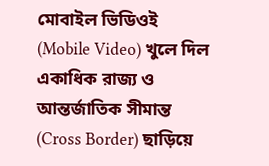মোবাইল ভিডিওই (Mobile Video) খুলে দিল একাধিক রাজ্য ও আন্তর্জাতিক সীমান্ত (Cross Border) ছাড়িয়ে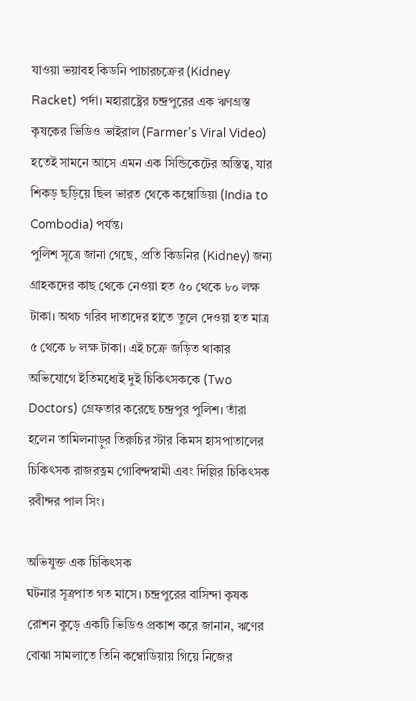যাওয়া ভয়াবহ কিডনি পাচারচক্রের (Kidney Racket) পর্দা। মহারাষ্ট্রের চন্দ্রপুরের এক ঋণগ্রস্ত কৃষকের ভিডিও ভাইরাল (Farmer's Viral Video) হতেই সামনে আসে এমন এক সিন্ডিকেটের অস্তিত্ব, যার শিকড় ছড়িয়ে ছিল ভারত থেকে কম্বোডিয়া (India to Combodia) পর্যন্ত।
পুলিশ সূত্রে জানা গেছে, প্রতি কিডনির (Kidney) জন্য গ্রাহকদের কাছ থেকে নেওয়া হত ৫০ থেকে ৮০ লক্ষ টাকা। অথচ গরিব দাতাদের হাতে তুলে দেওয়া হত মাত্র ৫ থেকে ৮ লক্ষ টাকা। এই চক্রে জড়িত থাকার অভিযোগে ইতিমধ্যেই দুই চিকিৎসককে (Two Doctors) গ্রেফতার করেছে চন্দ্রপুর পুলিশ। তাঁরা হলেন তামিলনাড়ুর তিরুচির স্টার কিমস হাসপাতালের চিকিৎসক রাজরত্নম গোবিন্দস্বামী এবং দিল্লির চিকিৎসক রবীন্দর পাল সিং।

অভিযুক্ত এক চিকিৎসক
ঘটনার সূত্রপাত গত মাসে। চন্দ্রপুরের বাসিন্দা কৃষক রোশন কুড়ে একটি ভিডিও প্রকাশ করে জানান, ঋণের বোঝা সামলাতে তিনি কম্বোডিয়ায় গিয়ে নিজের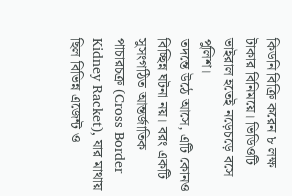কিডনি বিক্রি করেন ৮ লক্ষ টাকার বিনিময়ে। ভিডিওটি ভাইরাল হতেই নড়েচড়ে বসে পুলিশ।
তদন্তে উঠে আসে, এটি কোনও বিচ্ছিন্ন ঘটনা নয়। বরং একটি সুসংগঠিত আন্তর্জাতিক পাচারচক্র (Cross Border Kidney Racket), যার মাথায় ছিল বিভিন্ন এজেন্ট ও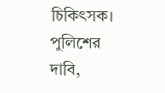চিকিৎসক। পুলিশের দাবি,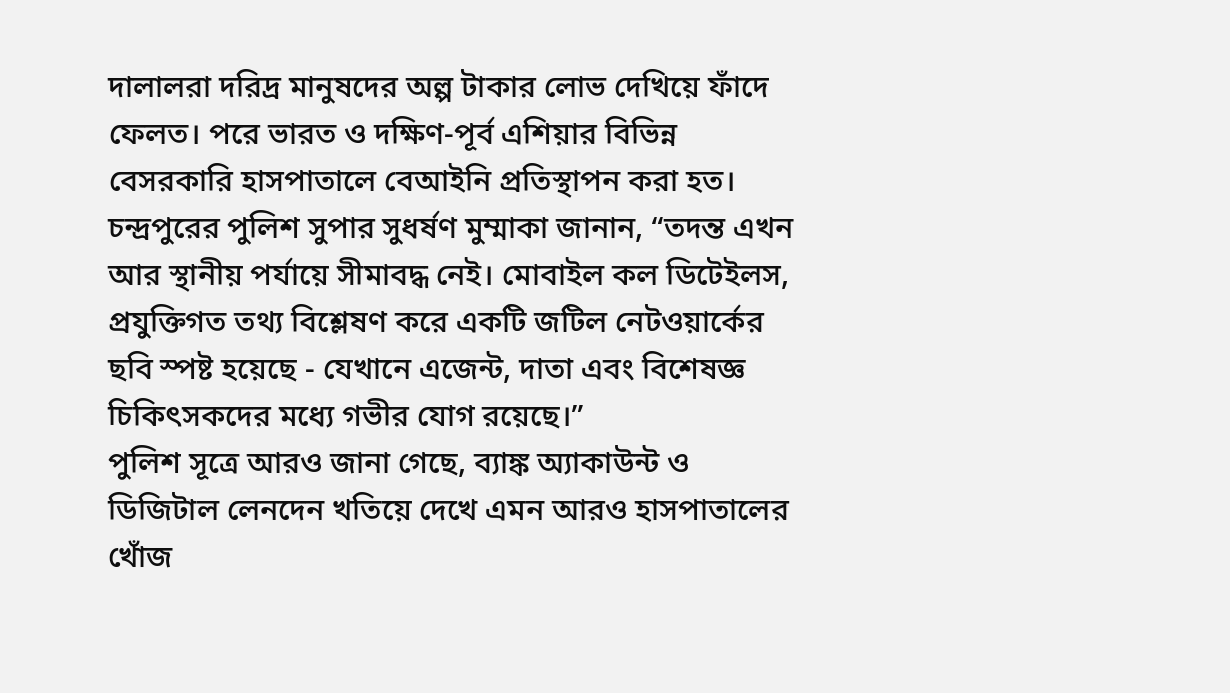দালালরা দরিদ্র মানুষদের অল্প টাকার লোভ দেখিয়ে ফাঁদে ফেলত। পরে ভারত ও দক্ষিণ-পূর্ব এশিয়ার বিভিন্ন বেসরকারি হাসপাতালে বেআইনি প্রতিস্থাপন করা হত।
চন্দ্রপুরের পুলিশ সুপার সুধর্ষণ মুম্মাকা জানান, “তদন্ত এখন আর স্থানীয় পর্যায়ে সীমাবদ্ধ নেই। মোবাইল কল ডিটেইলস, প্রযুক্তিগত তথ্য বিশ্লেষণ করে একটি জটিল নেটওয়ার্কের ছবি স্পষ্ট হয়েছে - যেখানে এজেন্ট, দাতা এবং বিশেষজ্ঞ চিকিৎসকদের মধ্যে গভীর যোগ রয়েছে।”
পুলিশ সূত্রে আরও জানা গেছে, ব্যাঙ্ক অ্যাকাউন্ট ও ডিজিটাল লেনদেন খতিয়ে দেখে এমন আরও হাসপাতালের খোঁজ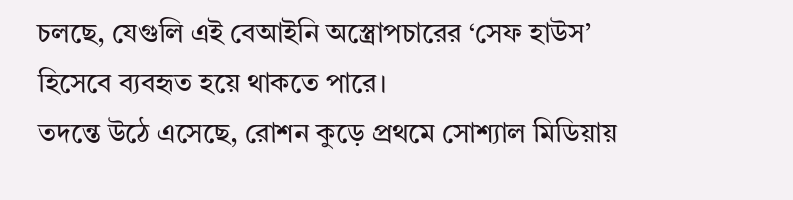চলছে, যেগুলি এই বেআইনি অস্ত্রোপচারের ‘সেফ হাউস’ হিসেবে ব্যবহৃত হয়ে থাকতে পারে।
তদন্তে উঠে এসেছে, রোশন কুড়ে প্রথমে সোশ্যাল মিডিয়ায়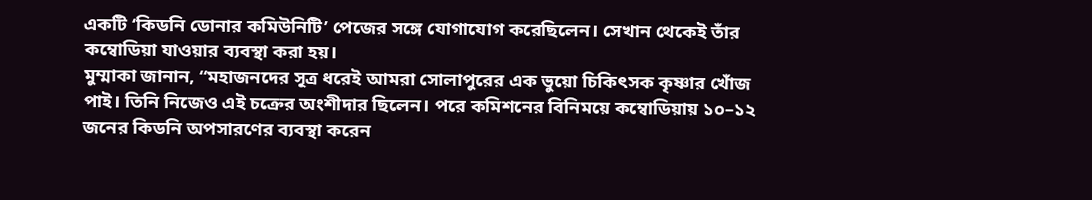একটি ‘কিডনি ডোনার কমিউনিটি’ পেজের সঙ্গে যোগাযোগ করেছিলেন। সেখান থেকেই তাঁর কম্বোডিয়া যাওয়ার ব্যবস্থা করা হয়।
মুম্মাকা জানান, “মহাজনদের সূত্র ধরেই আমরা সোলাপুরের এক ভুয়ো চিকিৎসক কৃষ্ণার খোঁজ পাই। তিনি নিজেও এই চক্রের অংশীদার ছিলেন। পরে কমিশনের বিনিময়ে কম্বোডিয়ায় ১০–১২ জনের কিডনি অপসারণের ব্যবস্থা করেন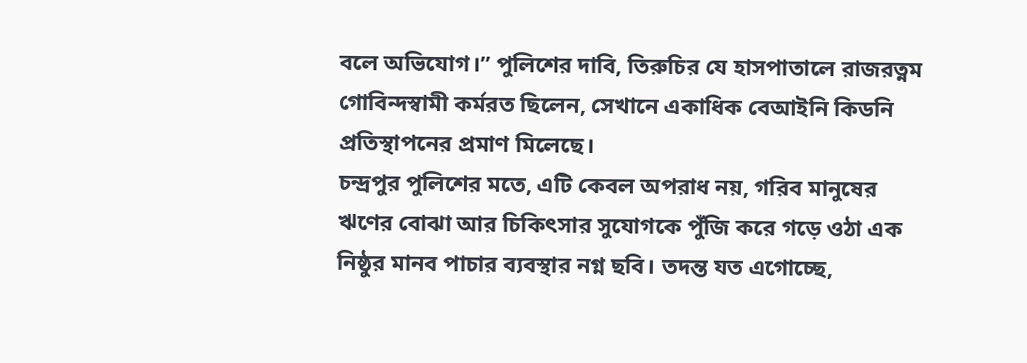বলে অভিযোগ।” পুলিশের দাবি, তিরুচির যে হাসপাতালে রাজরত্নম গোবিন্দস্বামী কর্মরত ছিলেন, সেখানে একাধিক বেআইনি কিডনি প্রতিস্থাপনের প্রমাণ মিলেছে।
চন্দ্রপুর পুলিশের মতে, এটি কেবল অপরাধ নয়, গরিব মানুষের ঋণের বোঝা আর চিকিৎসার সুযোগকে পুঁজি করে গড়ে ওঠা এক নিষ্ঠুর মানব পাচার ব্যবস্থার নগ্ন ছবি। তদন্ত যত এগোচ্ছে,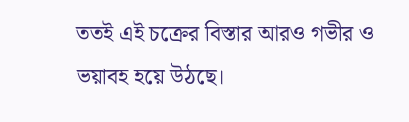ততই এই চক্রের বিস্তার আরও গভীর ও ভয়াবহ হয়ে উঠছে।